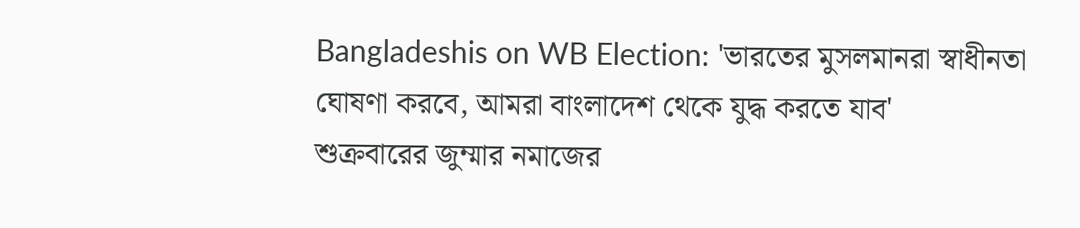Bangladeshis on WB Election: 'ভারতের মুসলমানরা স্বাধীনতা ঘোষণা করবে, আমরা বাংলাদেশ থেকে যুদ্ধ করতে যাব'
শুক্রবারের জুম্মার নমাজের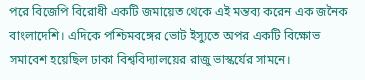পরে বিজেপি বিরোধী একটি জমায়েত থেকে এই মন্তব্য করেন এক জনৈক বাংলাদেশি। এদিকে পশ্চিমবঙ্গের ভোট ইস্যুতে অপর একটি বিক্ষোভ সমাবেশ হয়েছিল ঢাকা বিশ্ববিদ্যালয়ের রাজু ভাস্কর্যের সামনে।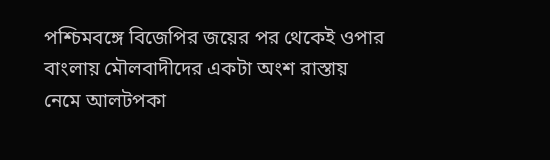পশ্চিমবঙ্গে বিজেপির জয়ের পর থেকেই ওপার বাংলায় মৌলবাদীদের একটা অংশ রাস্তায় নেমে আলটপকা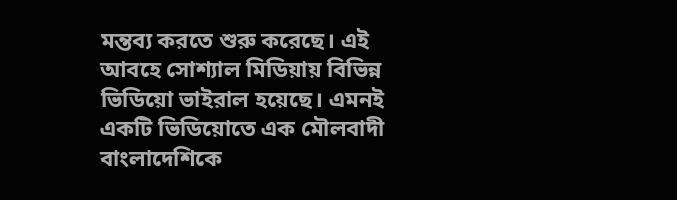মন্তব্য করতে শুরু করেছে। এই আবহে সোশ্যাল মিডিয়ায় বিভিন্ন ভিডিয়ো ভাইরাল হয়েছে। এমনই একটি ভিডিয়োতে এক মৌলবাদী বাংলাদেশিকে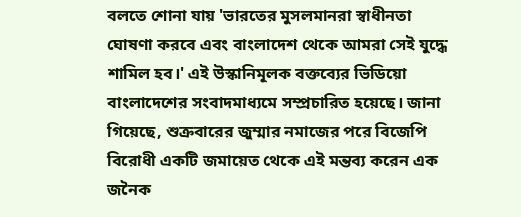বলতে শোনা যায় 'ভারতের মুসলমানরা স্বাধীনতা ঘোষণা করবে এবং বাংলাদেশ থেকে আমরা সেই যুদ্ধে শামিল হব।' এই উস্কানিমূলক বক্তব্যের ভিডিয়ো বাংলাদেশের সংবাদমাধ্যমে সম্প্রচারিত হয়েছে। জানা গিয়েছে, শুক্রবারের জুম্মার নমাজের পরে বিজেপি বিরোধী একটি জমায়েত থেকে এই মন্তব্য করেন এক জনৈক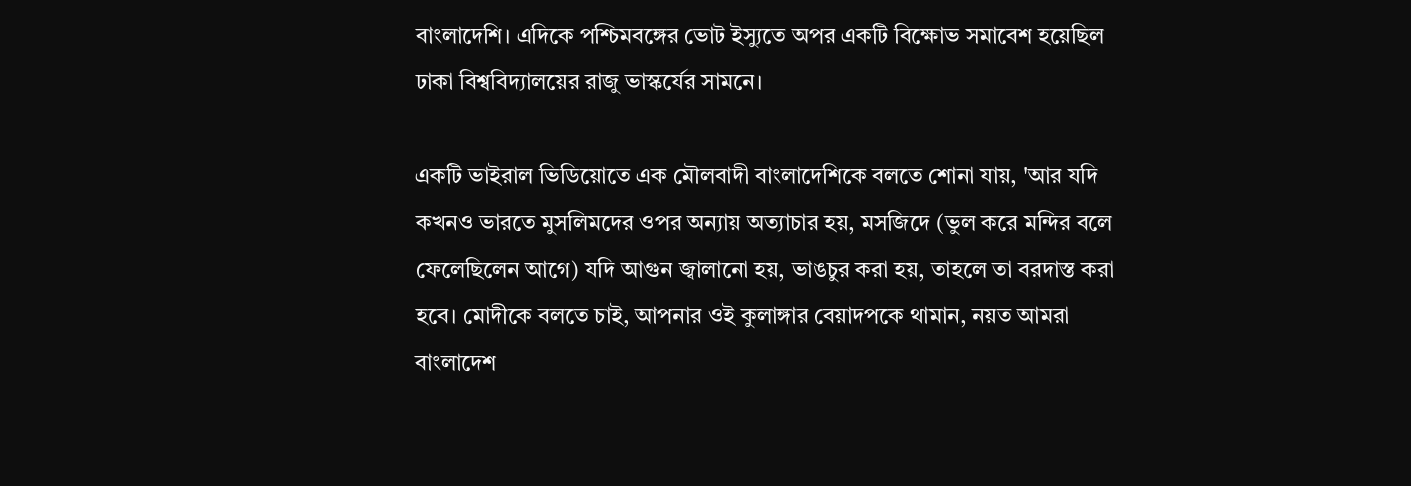বাংলাদেশি। এদিকে পশ্চিমবঙ্গের ভোট ইস্যুতে অপর একটি বিক্ষোভ সমাবেশ হয়েছিল ঢাকা বিশ্ববিদ্যালয়ের রাজু ভাস্কর্যের সামনে।

একটি ভাইরাল ভিডিয়োতে এক মৌলবাদী বাংলাদেশিকে বলতে শোনা যায়, 'আর যদি কখনও ভারতে মুসলিমদের ওপর অন্যায় অত্যাচার হয়, মসজিদে (ভুল করে মন্দির বলে ফেলেছিলেন আগে) যদি আগুন জ্বালানো হয়, ভাঙচুর করা হয়, তাহলে তা বরদাস্ত করা হবে। মোদীকে বলতে চাই, আপনার ওই কুলাঙ্গার বেয়াদপকে থামান, নয়ত আমরা বাংলাদেশ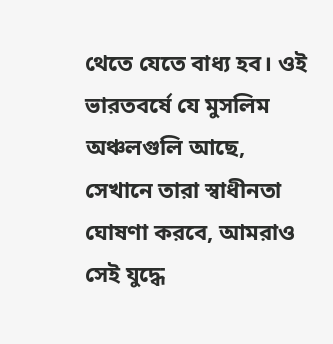থেতে যেতে বাধ্য হব। ওই ভারতবর্ষে যে মুসলিম অঞ্চলগুলি আছে, সেখানে তারা স্বাধীনতা ঘোষণা করবে, আমরাও সেই যুদ্ধে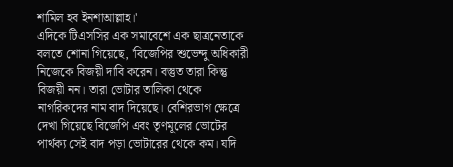শামিল হব ইনশাআল্লাহ।'
এদিকে টিএসসির এক সমাবেশে এক ছাত্রনেতাকে বলতে শোনা গিয়েছে, 'বিজেপির শুভেন্দু অধিকারী নিজেকে বিজয়ী দাবি করেন। বস্তুত তারা কিন্তু বিজয়ী নন। তারা ভোটার তালিকা থেকে নাগরিকদের নাম বাদ দিয়েছে। বেশিরভাগ ক্ষেত্রে দেখা গিয়েছে বিজেপি এবং তৃণমূলের ভোটের পার্থক্য সেই বাদ পড়া ভোটারের থেকে কম। যদি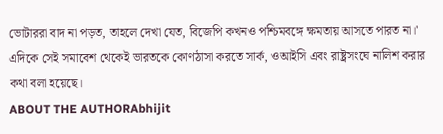ভোটাররা বাদ না পড়ত, তাহলে দেখা যেত, বিজেপি কখনও পশ্চিমবঙ্গে ক্ষমতায় আসতে পারত না।' এদিকে সেই সমাবেশ থেকেই ভারতকে কোণঠাসা করতে সার্ক, ওআইসি এবং রাষ্ট্রসংঘে নালিশ করার কথা বলা হয়েছে।
ABOUT THE AUTHORAbhijit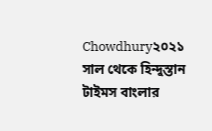Chowdhury২০২১ সাল থেকে হিন্দুস্তান টাইমস বাংলার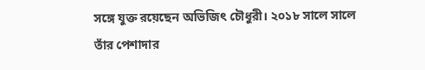সঙ্গে যুক্ত রয়েছেন অভিজিৎ চৌধুরী। ২০১৮ সালে সালে তাঁর পেশাদার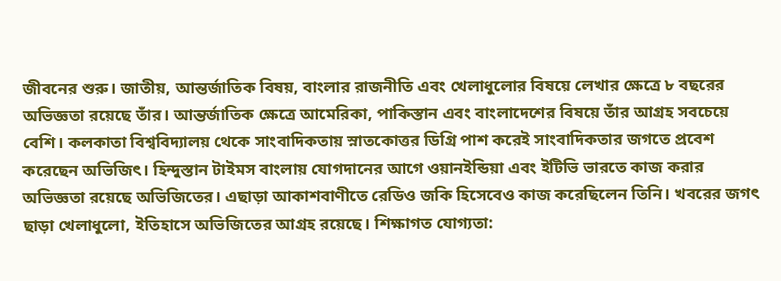জীবনের শুরু। জাতীয়, আন্তর্জাতিক বিষয়, বাংলার রাজনীতি এবং খেলাধুলোর বিষয়ে লেখার ক্ষেত্রে ৮ বছরের অভিজ্ঞতা রয়েছে তাঁর। আন্তর্জাতিক ক্ষেত্রে আমেরিকা, পাকিস্তান এবং বাংলাদেশের বিষয়ে তাঁর আগ্রহ সবচেয়ে বেশি। কলকাতা বিশ্ববিদ্যালয় থেকে সাংবাদিকতায় স্নাতকোত্তর ডিগ্রি পাশ করেই সাংবাদিকতার জগতে প্রবেশ করেছেন অভিজিৎ। হিন্দুস্তান টাইমস বাংলায় যোগদানের আগে ওয়ানইন্ডিয়া এবং ইটিভি ভারতে কাজ করার অভিজ্ঞতা রয়েছে অভিজিতের। এছাড়া আকাশবাণীতে রেডিও জকি হিসেবেও কাজ করেছিলেন তিনি। খবরের জগৎ ছাড়া খেলাধুলো, ইতিহাসে অভিজিতের আগ্রহ রয়েছে। শিক্ষাগত যোগ্যতা: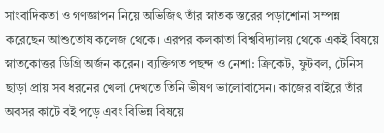সাংবাদিকতা ও গণজ্ঞাপন নিয়ে অভিজিৎ তাঁর স্নাতক স্তরের পড়াশোনা সম্পন্ন করেছেন আশুতোষ কলেজ থেকে। এরপর কলকাতা বিশ্ববিদ্যালয় থেকে একই বিষয়ে স্নাতকোত্তর ডিগ্রি অর্জন করেন। ব্যক্তিগত পছন্দ ও নেশা: ক্রিকেট, ফুটবল, টেনিস ছাড়া প্রায় সব ধরনের খেলা দেখতে তিনি ভীষণ ভালোবাসেন। কাজের বাইরে তাঁর অবসর কাটে বই পড়ে এবং বিভিন্ন বিষয়ে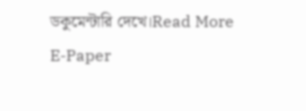ডকুমেন্টারি দেখে।Read More
E-Paper